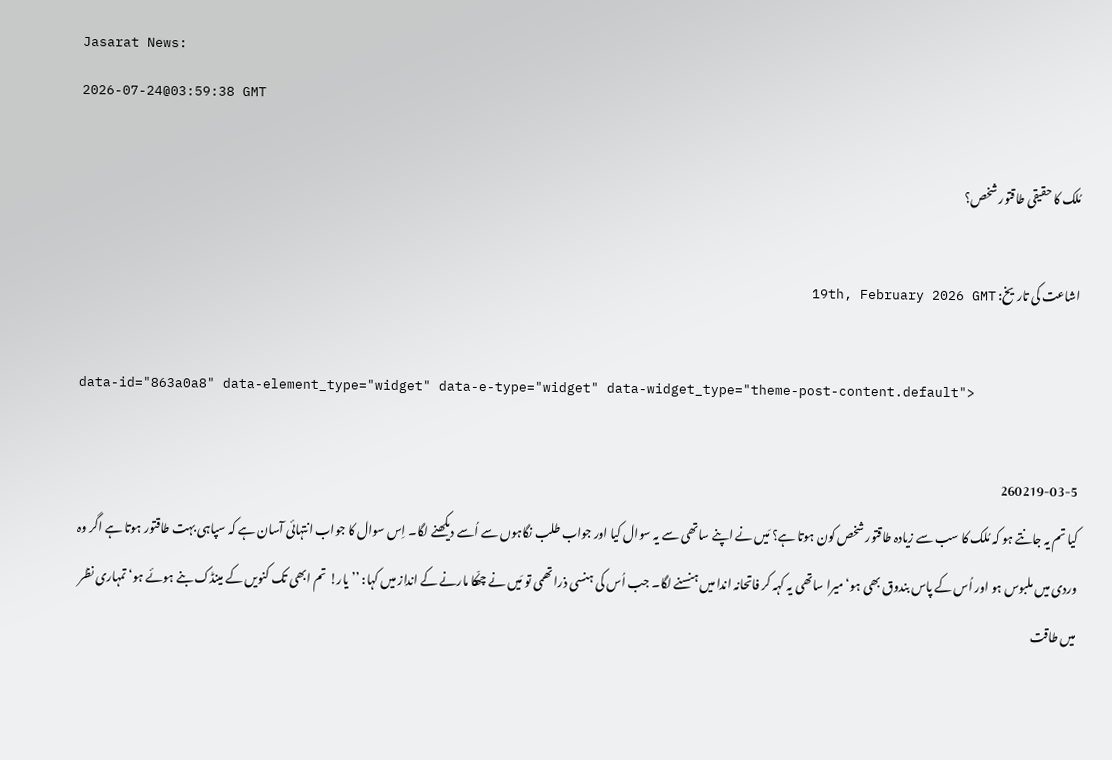Jasarat News:
2026-07-24@03:59:38 GMT

مُلک کا حقیقی طاقتور شخص؟

اشاعت کی تاریخ: 19th, February 2026 GMT

data-id="863a0a8" data-element_type="widget" data-e-type="widget" data-widget_type="theme-post-content.default">

260219-03-5
کیا تم یہ جانتے ہو کہ مُلک کا سب سے زیادہ طاقتور شخص کون ہوتا ہے؟ مَیں نے اپنے ساتھی سے یہ سوال کیا اور جواب طلب نگاہوں سے اُسے دیکھنے لگا۔ اِس سوال کا جواب انتہائی آسان ہے کہ سپاہی بہت طاقتور ہوتا ہے اگر وہ وردی میں ملبوس ہو اور اُس کے پاس بندوق بھی ہو‘ میرا ساتھی یہ کہہ کر فاتحانہ اندا میں ہنسنے لگا۔ جب اُس کی ہنسی ذرا تھمی تو مَیں نے چھکّا مارنے کے انداز میں کہا: ’’یار! تم ابھی تک کنویں کے مینڈک بنے ہوئے ہو‘ تمہاری نظر میں طاقت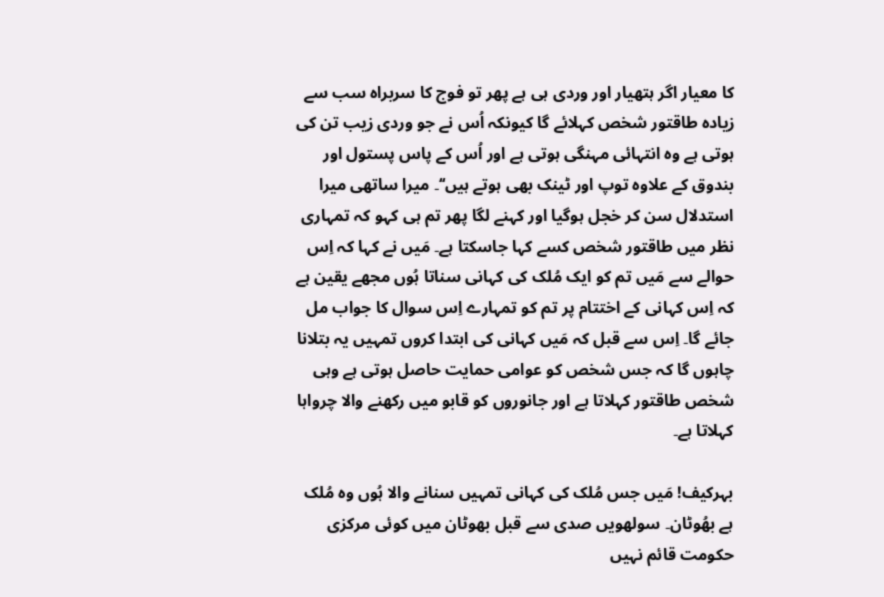کا معیار اگر ہتھیار اور وردی ہی ہے پھر تو فوج کا سربراہ سب سے زیادہ طاقتور شخص کہلائے گا کیونکہ اُس نے جو وردی زیب تن کی ہوتی ہے وہ انتہائی مہنگی ہوتی ہے اور اُس کے پاس پستول اور بندوق کے علاوہ توپ اور ٹینک بھی ہوتے ہیں‘‘۔ میرا ساتھی میرا استدلال سن کر خجل ہوگیا اور کہنے لگا پھر تم ہی کہو کہ تمہاری نظر میں طاقتور شخص کسے کہا جاسکتا ہے۔ مَیں نے کہا کہ اِس حوالے سے مَیں تم کو ایک مُلک کی کہانی سناتا ہُوں مجھے یقین ہے کہ اِس کہانی کے اختتام پر تم کو تمہارے اِس سوال کا جواب مل جائے گا۔ اِس سے قبل کہ مَیں کہانی کی ابتدا کروں تمہیں یہ بتلانا چاہوں گا کہ جس شخص کو عوامی حمایت حاصل ہوتی ہے وہی شخص طاقتور کہلاتا ہے اور جانوروں کو قابو میں رکھنے والا چرواہا کہلاتا ہے۔

بہرکیف! مَیں جس مُلک کی کہانی تمہیں سنانے والا ہُوں وہ مُلک ہے بھُوٹان۔ سولھویں صدی سے قبل بھوٹان میں کوئی مرکزی حکومت قائم نہیں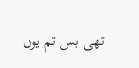تھی بس تم یوں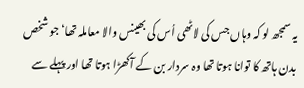یہ سمجھ لو کہ وہاں جس کی لاٹھی اُس کی بھینس والا معاملہ تھا‘ جو شخص بدن ہاتھ کا توانا ہوتا تھا وہ سردار بن کے آکھڑا ہوتا تھا اور پہلے سے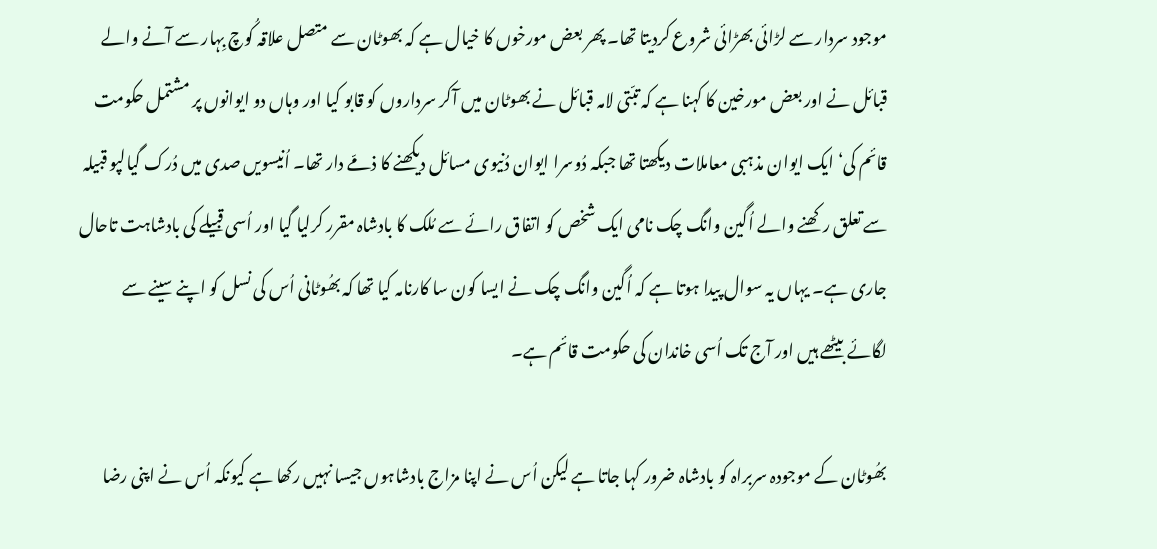موجود سردار سے لڑائی بھڑائی شروع کردیتا تھا۔ پھر بعض مورخوں کا خیال ہے کہ بھوٹان سے متصل علاقہ کُوچ بِہار سے آنے والے قبائل نے اور بعض مورخین کا کہنا ہے کہ تبّتی لامہ قبائل نے بھوٹان میں آکر سرداروں کو قابو کیا اور وہاں دو ایوانوں پر مشتمل حکومت قائم کی‘ ایک ایوان مذہبی معاملات دیکھتا تھا جبکہ دُوسرا ایوان دُنیوی مسائل دیکھنے کا ذمّے دار تھا۔ اُنیسویں صدی میں دُرک گیالپو قبیلہ سے تعلق رکھنے والے اُگین وانگ چک نامی ایک شخص کو اتفاق رائے سے مُلک کا بادشاہ مقرر کرلیا گیا اور اُسی قبیلے کی بادشاہت تاحال جاری ہے۔ یہاں یہ سوال پیدا ہوتا ہے کہ اُگین وانگ چک نے ایسا کون سا کارنامہ کیا تھا کہ بھُوٹانی اُس کی نسل کو اپنے سینے سے لگائے بیٹھے ہیں اور آج تک اُسی خاندان کی حکومت قائم ہے۔

بھُوٹان کے موجودہ سربراہ کو بادشاہ ضرور کہا جاتا ہے لیکن اُس نے اپنا مزاج بادشاہوں جیسا نہیں رکھا ہے کیونکہ اُس نے اپنی رضا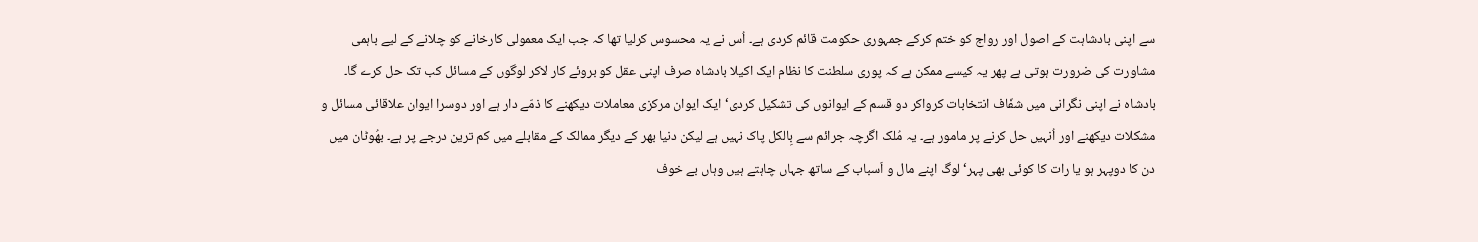سے اپنی بادشاہت کے اصول اور رواج کو ختم کرکے جمہوری حکومت قائم کردی ہے۔ اُس نے یہ محسوس کرلیا تھا کہ جب ایک معمولی کارخانے کو چلانے کے لیے باہمی مشاورت کی ضرورت ہوتی ہے پھر یہ کیسے ممکن ہے کہ پوری سلطنت کا نظام ایک اکیلا بادشاہ صرف اپنی عقل کو بروئے کار لاکر لوگوں کے مسائل کب تک حل کرے گا۔ بادشاہ نے اپنی نگرانی میں شفّاف انتخابات کرواکر دو قسم کے ایوانوں کی تشکیل کردی‘ ایک ایوان مرکزی معاملات دیکھنے کا ذمّے دار ہے اور دوسرا ایوان علاقائی مسائل و مشکلات دیکھنے اور اُنہیں حل کرنے پر مامور ہے۔ یہ مُلک اگرچہ جرائم سے بِالکل پاک نہیں ہے لیکن دنیا بھر کے دیگر ممالک کے مقابلے میں کم ترین درجے پر ہے۔ بھُوٹان میں دن کا دوپہر ہو یا رات کا کوئی بھی پہر‘ لوگ اپنے مال و اَسباب کے ساتھ جہاں چاہتے ہیں وہاں بے خوف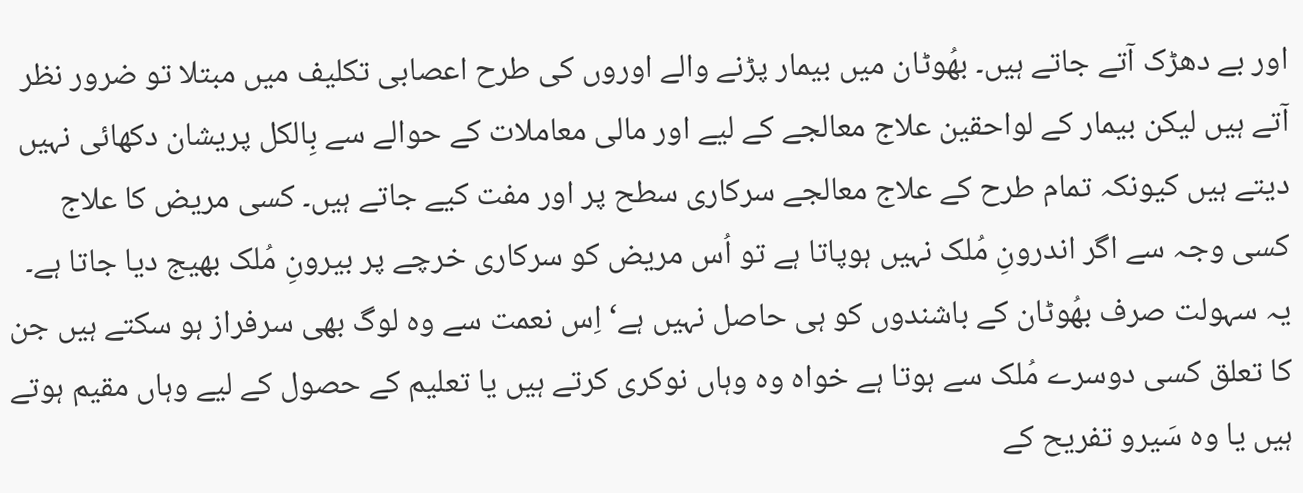اور بے دھڑک آتے جاتے ہیں۔ بھُوٹان میں بیمار پڑنے والے اوروں کی طرح اعصابی تکلیف میں مبتلا تو ضرور نظر آتے ہیں لیکن بیمار کے لواحقین علاج معالجے کے لیے اور مالی معاملات کے حوالے سے بِالکل پریشان دکھائی نہیں دیتے ہیں کیونکہ تمام طرح کے علاج معالجے سرکاری سطح پر اور مفت کیے جاتے ہیں۔ کسی مریض کا علاج کسی وجہ سے اگر اندرونِ مُلک نہیں ہوپاتا ہے تو اُس مریض کو سرکاری خرچے پر بیرونِ مُلک بھیج دیا جاتا ہے۔ یہ سہولت صرف بھُوٹان کے باشندوں کو ہی حاصل نہیں ہے‘ اِس نعمت سے وہ لوگ بھی سرفراز ہو سکتے ہیں جن کا تعلق کسی دوسرے مُلک سے ہوتا ہے خواہ وہ وہاں نوکری کرتے ہیں یا تعلیم کے حصول کے لیے وہاں مقیم ہوتے ہیں یا وہ سَیرو تفریح کے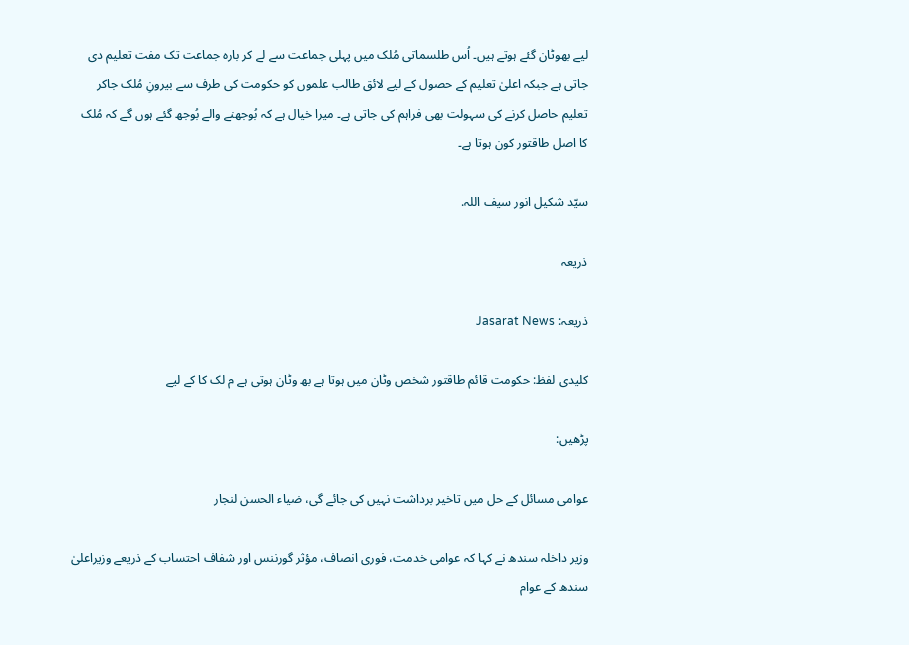لیے بھوٹان گئے ہوتے ہیں۔ اُس طلسماتی مُلک میں پہلی جماعت سے لے کر بارہ جماعت تک مفت تعلیم دی جاتی ہے جبکہ اعلیٰ تعلیم کے حصول کے لیے لائق طالب علموں کو حکومت کی طرف سے بیرونِ مُلک جاکر تعلیم حاصل کرنے کی سہولت بھی فراہم کی جاتی ہے۔ میرا خیال ہے کہ بُوجھنے والے بُوجھ گئے ہوں گے کہ مُلک کا اصل طاقتور کون ہوتا ہے۔

سیّد شکیل انور سیف اللہ.

ذریعہ

ذریعہ: Jasarat News

کلیدی لفظ: حکومت قائم طاقتور شخص وٹان میں ہوتا ہے بھ وٹان ہوتی ہے م لک کا کے لیے

پڑھیں:

عوامی مسائل کے حل میں تاخیر برداشت نہیں کی جائے گی، ضیاء الحسن لنجار

وزیر داخلہ سندھ نے کہا کہ عوامی خدمت، فوری انصاف، مؤثر گورننس اور شفاف احتساب کے ذریعے وزیراعلیٰ سندھ کے عوام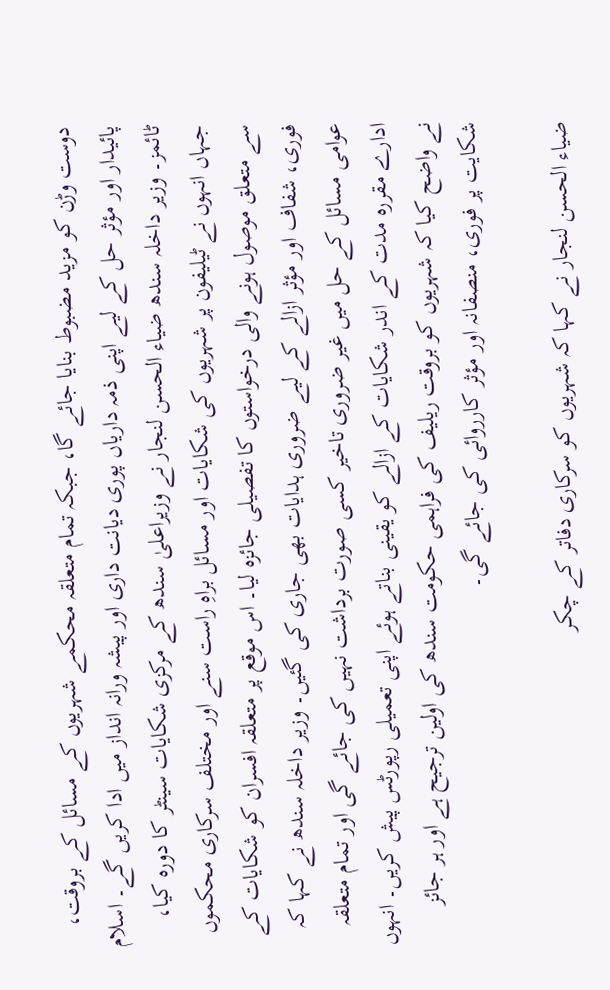دوست وڑن کو مزید مضبوط بنایا جائے گا، جبکہ تمام متعلقہ محکمے شہریوں کے مسائل کے بروقت، پائیدار اور مؤثر حل کے لیے اپنی ذمہ داریاں پوری دیانت داری اور پیشہ ورانہ انداز میں ادا کریں گے۔ اسلام ٹائمز۔ وزیر داخلہ سندھ ضیاء الحسن لنجار نے وزیراعلیٰ سندھ کے مرکزی شکایات سینٹر کا دورہ کیا، جہاں انہوں نے ٹیلیفون پر شہریوں کی شکایات اور مسائل براہِ راست سنے اور مختلف سرکاری محکموں سے متعلق موصول ہونے والی درخواستوں کا تفصیلی جائزہ لیا۔ اس موقع پر متعلقہ افسران کو شکایات کے فوری، شفاف اور مؤثر ازالے کے لیے ضروری ہدایات بھی جاری کی گئیں۔ وزیر داخلہ سندھ نے کہا کہ عوامی مسائل کے حل میں غیر ضروری تاخیر کسی صورت برداشت نہیں کی جائے گی اور تمام متعلقہ ادارے مقررہ مدت کے اندر شکایات کے ازالے کو یقینی بناتے ہوئے اپنی تعمیلی رپورٹس پیش کریں۔ انہوں نے واضح کیا کہ شہریوں کو بروقت ریلیف کی فراہمی حکومت سندھ کی اولین ترجیح ہے اور ہر جائز شکایت پر فوری، منصفانہ اور مؤثر کارروائی کی جائے گی۔

ضیاء الحسن لنجار نے کہا کہ شہریوں کو سرکاری دفاتر کے چکر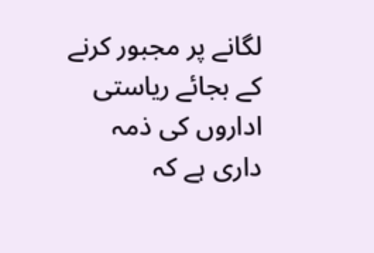لگانے پر مجبور کرنے کے بجائے ریاستی اداروں کی ذمہ داری ہے کہ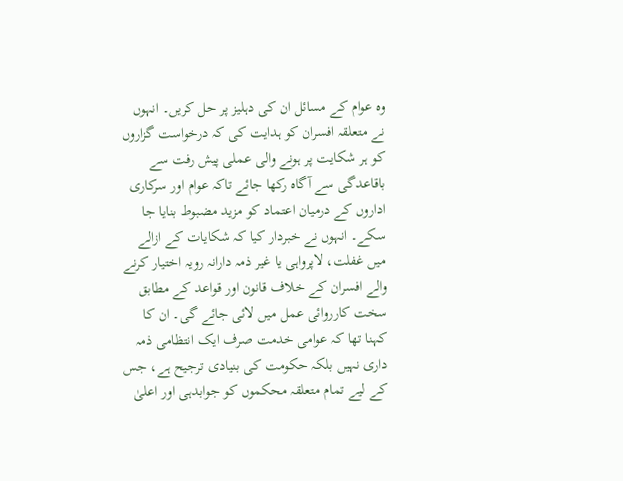وہ عوام کے مسائل ان کی دہلیز پر حل کریں۔ انہوں نے متعلقہ افسران کو ہدایت کی کہ درخواست گزاروں کو ہر شکایت پر ہونے والی عملی پیش رفت سے باقاعدگی سے آگاہ رکھا جائے تاکہ عوام اور سرکاری اداروں کے درمیان اعتماد کو مزید مضبوط بنایا جا سکے۔ انہوں نے خبردار کیا کہ شکایات کے ازالے میں غفلت، لاپرواہی یا غیر ذمہ دارانہ رویہ اختیار کرنے والے افسران کے خلاف قانون اور قواعد کے مطابق سخت کارروائی عمل میں لائی جائے گی۔ ان کا کہنا تھا کہ عوامی خدمت صرف ایک انتظامی ذمہ داری نہیں بلکہ حکومت کی بنیادی ترجیح ہے، جس کے لیے تمام متعلقہ محکموں کو جوابدہی اور اعلیٰ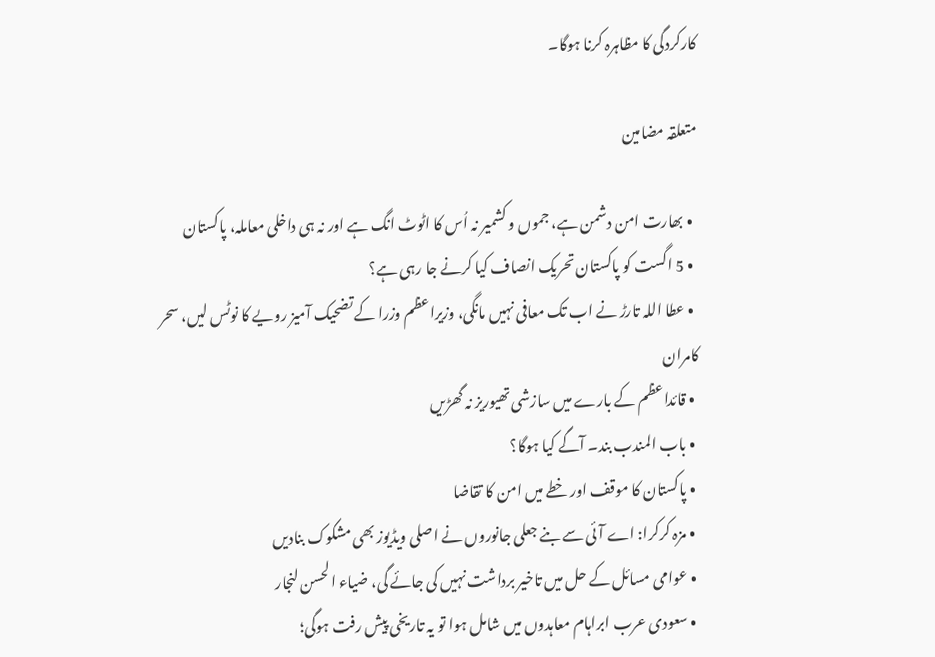کارکردگی کا مظاہرہ کرنا ہوگا۔

متعلقہ مضامین

  • بھارت امن دشمن ہے، جموں و کشمیر نہ اُس کا اٹوٹ انگ ہے اور نہ ہی داخلی معاملہ، پاکستان
  • 5 اگست کو پاکستان تحریک انصاف کیا کرنے جا رہی ہے؟
  • عطا اللہ تارڑ نے اب تک معافی نہیں مانگی، وزیراعظم وزرا کے تضحیک آمیز رویے کا نوٹس لیں، سحر کامران
  • قائداعظم کے بارے میں سازشی تھیوریز نہ گھڑیں
  • باب المندب بند۔ آگے کیا ہوگا؟
  • پاکستان کا موقف اور خطے میں امن کا تقاضا
  • مزہ کرکرا: اے آئی سے بنے جعلی جانوروں نے اصلی ویڈیوز بھی مشکوک بنادیں
  • عوامی مسائل کے حل میں تاخیر برداشت نہیں کی جائے گی، ضیاء الحسن لنجار
  • سعودی عرب ابراہام معاہدوں میں شامل ہوا تو یہ تاریخی پیش رفت ہوگی؛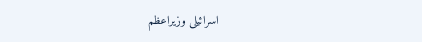اسرائیلی وزیراعظم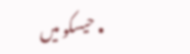• حیسکو میں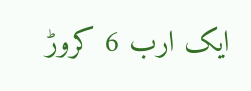ایک ارب 6 کروڑ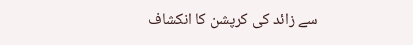سے زائد کی کرپشن کا انکشاف